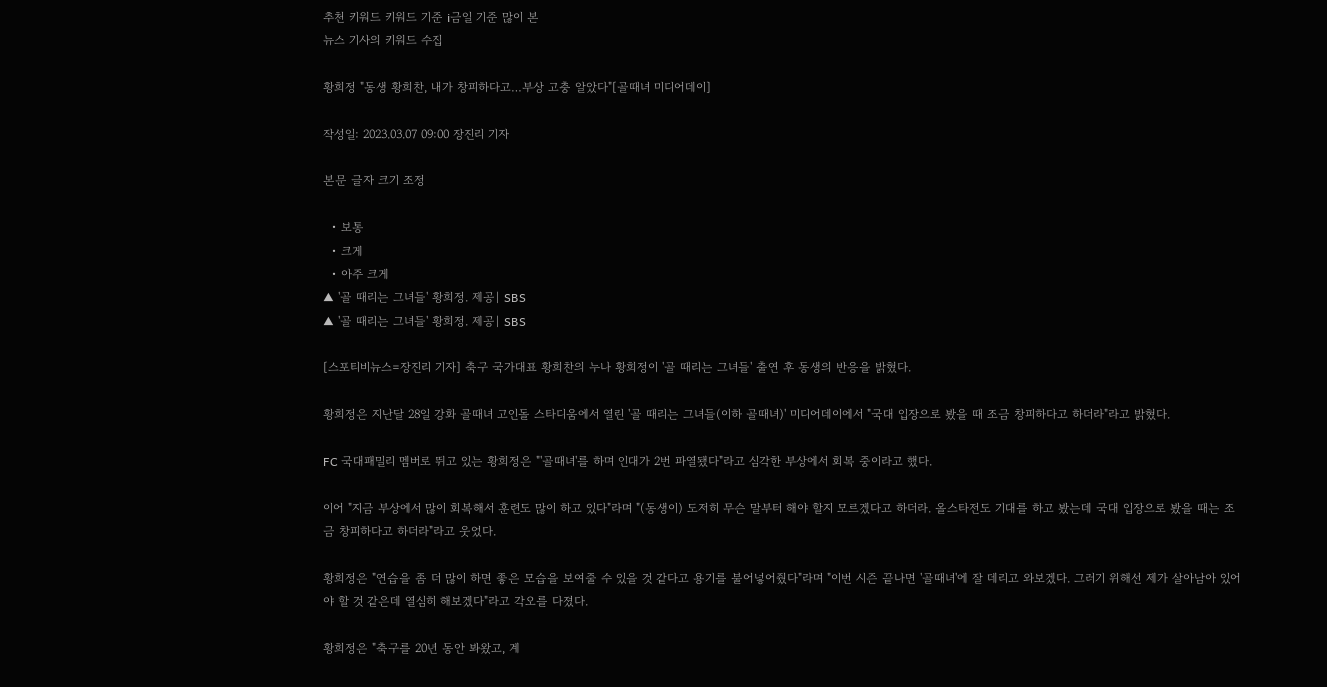추천 키워드 키워드 기준 i금일 기준 많이 본
뉴스 기사의 키워드 수집

황희정 "동생 황희찬, 내가 창피하다고…부상 고충 알았다"[골때녀 미디어데이]

작성일: 2023.03.07 09:00 장진리 기자

본문 글자 크기 조정

  • 보통
  • 크게
  • 아주 크게
▲ '골 때리는 그녀들' 황희정. 제공| SBS
▲ '골 때리는 그녀들' 황희정. 제공| SBS

[스포티비뉴스=장진리 기자] 축구 국가대표 황희찬의 누나 황희정이 '골 때리는 그녀들' 출연 후 동생의 반응을 밝혔다.

황희정은 지난달 28일 강화 골때녀 고인돌 스타디움에서 열린 '골 때리는 그녀들(이하 골때녀)' 미디어데이에서 "국대 입장으로 봤을 때 조금 창피하다고 하더라"라고 밝혔다.

FC 국대패밀리 멤버로 뛰고 있는 황희정은 "'골때녀'를 하며 인대가 2번 파열됐다"라고 심각한 부상에서 회복 중이라고 했다.

이어 "지금 부상에서 많이 회복해서 훈련도 많이 하고 있다"라며 "(동생이) 도저히 무슨 말부터 해야 할지 모르겠다고 하더라. 올스타전도 기대를 하고 봤는데 국대 입장으로 봤을 때는 조금 창피하다고 하더라"라고 웃었다.

황희정은 "연습을 좀 더 많이 하면 좋은 모습을 보여줄 수 있을 것 같다고 용기를 불어넣어줬다"라며 "이번 시즌 끝나면 '골때녀'에 잘 데리고 와보겠다. 그러기 위해선 제가 살아남아 있어야 할 것 같은데 열심히 해보겠다"라고 각오를 다졌다.

황희정은 "축구를 20년 동안 봐왔고, 계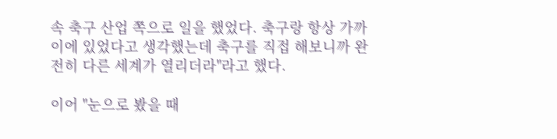속 축구 산업 쪽으로 일을 했었다. 축구랑 항상 가까이에 있었다고 생각했는데 축구를 직접 해보니까 완전히 다른 세계가 열리더라"라고 했다.

이어 "눈으로 봤을 때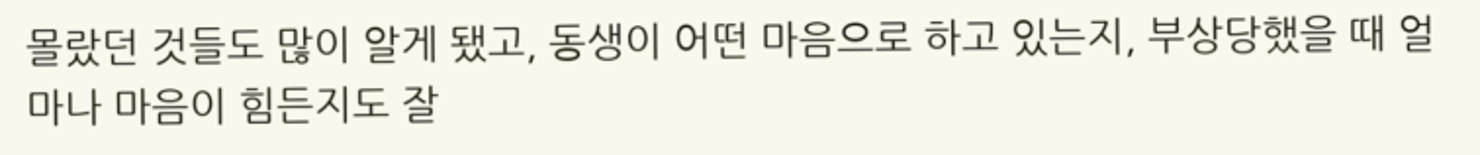몰랐던 것들도 많이 알게 됐고, 동생이 어떤 마음으로 하고 있는지, 부상당했을 때 얼마나 마음이 힘든지도 잘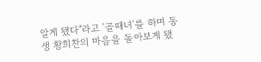알게 됐다"라고 '골때녀'를 하며 동생 황희찬의 마음을 돌아보게 됐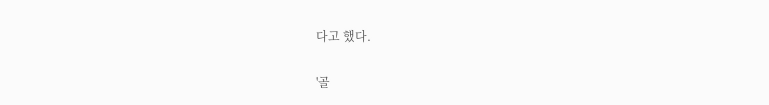다고 했다.

'골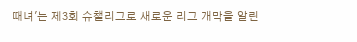때녀'는 제3회 슈챌리그로 새로운 리그 개막을 알린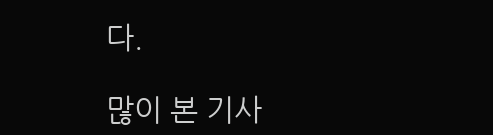다.

많이 본 기사